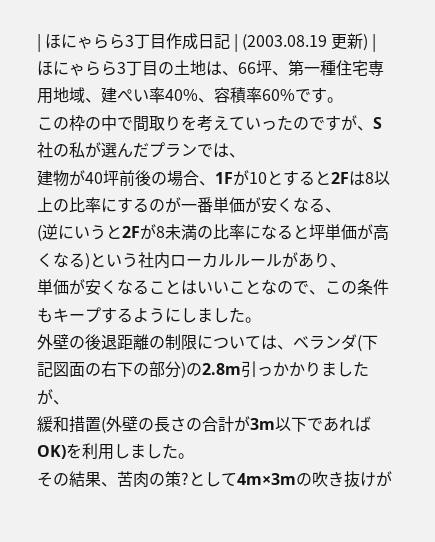| ほにゃらら3丁目作成日記 | (2003.08.19 更新) |
ほにゃらら3丁目の土地は、66坪、第一種住宅専用地域、建ぺい率40%、容積率60%です。
この枠の中で間取りを考えていったのですが、S社の私が選んだプランでは、
建物が40坪前後の場合、1Fが10とすると2Fは8以上の比率にするのが一番単価が安くなる、
(逆にいうと2Fが8未満の比率になると坪単価が高くなる)という社内ローカルルールがあり、
単価が安くなることはいいことなので、この条件もキープするようにしました。
外壁の後退距離の制限については、ベランダ(下記図面の右下の部分)の2.8m引っかかりましたが、
緩和措置(外壁の長さの合計が3m以下であればOK)を利用しました。
その結果、苦肉の策?として4m×3mの吹き抜けが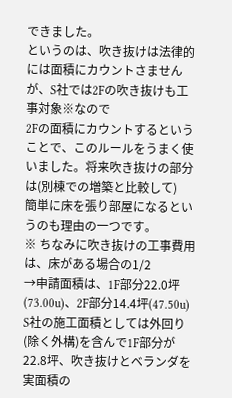できました。
というのは、吹き抜けは法律的には面積にカウントさませんが、S社では2Fの吹き抜けも工事対象※なので
2Fの面積にカウントするということで、このルールをうまく使いました。将来吹き抜けの部分は(別棟での増築と比較して)
簡単に床を張り部屋になるというのも理由の一つです。
※ ちなみに吹き抜けの工事費用は、床がある場合の1/2
→申請面積は、1F部分22.0坪(73.00u)、2F部分14.4坪(47.50u)
S社の施工面積としては外回り(除く外構)を含んで1F部分が22.8坪、吹き抜けとベランダを実面積の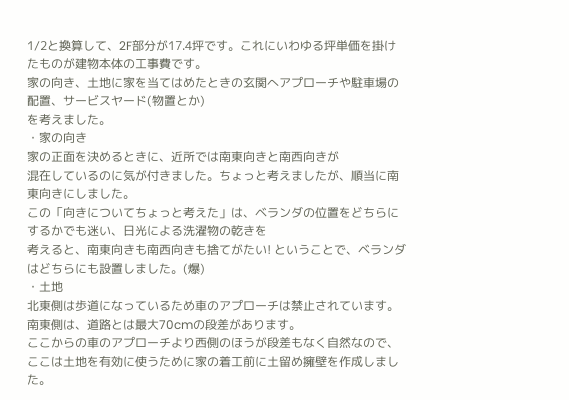1/2と換算して、2F部分が17.4坪です。これにいわゆる坪単価を掛けたものが建物本体の工事費です。
家の向き、土地に家を当てはめたときの玄関へアプローチや駐車場の配置、サービスヤード(物置とか)
を考えました。
・家の向き
家の正面を決めるときに、近所では南東向きと南西向きが
混在しているのに気が付きました。ちょっと考えましたが、順当に南東向きにしました。
この「向きについてちょっと考えた」は、ベランダの位置をどちらにするかでも迷い、日光による洗濯物の乾きを
考えると、南東向きも南西向きも捨てがたい! ということで、ベランダはどちらにも設置しました。(爆)
・土地
北東側は歩道になっているため車のアプローチは禁止されています。
南東側は、道路とは最大70cmの段差があります。
ここからの車のアプローチより西側のほうが段差もなく自然なので、
ここは土地を有効に使うために家の着工前に土留め擁壁を作成しました。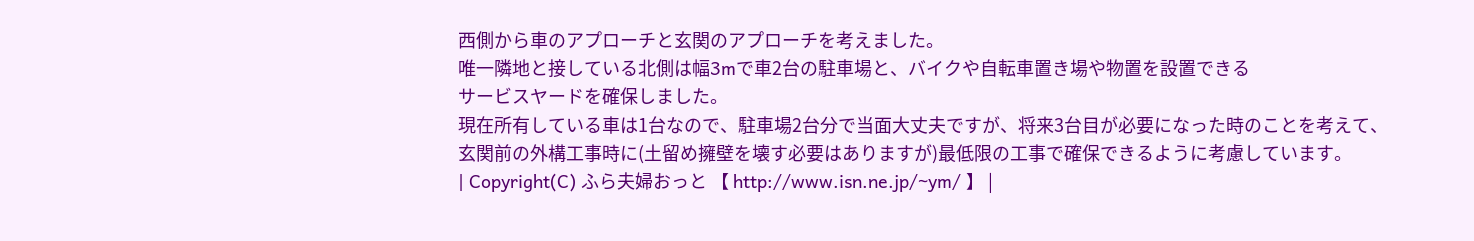西側から車のアプローチと玄関のアプローチを考えました。
唯一隣地と接している北側は幅3mで車2台の駐車場と、バイクや自転車置き場や物置を設置できる
サービスヤードを確保しました。
現在所有している車は1台なので、駐車場2台分で当面大丈夫ですが、将来3台目が必要になった時のことを考えて、
玄関前の外構工事時に(土留め擁壁を壊す必要はありますが)最低限の工事で確保できるように考慮しています。
| Copyright(C) ふら夫婦おっと 【 http://www.isn.ne.jp/~ym/ 】 |